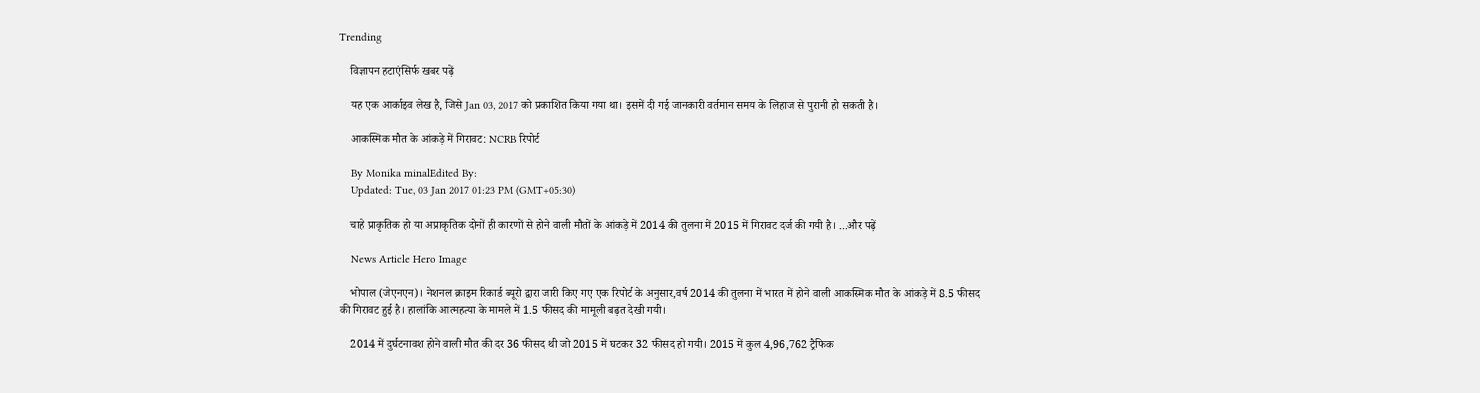Trending

    विज्ञापन हटाएंसिर्फ खबर पढ़ें

    यह एक आर्काइव लेख है, जिसे Jan 03, 2017 को प्रकाशित किया गया था। इसमें दी गई जानकारी वर्तमान समय के लिहाज से पुरानी हो सकती है।

    आकस्‍मिक मौत के आंकड़े में गिरावट: NCRB रिपोर्ट

    By Monika minalEdited By:
    Updated: Tue, 03 Jan 2017 01:23 PM (GMT+05:30)

    चाहे प्राकृतिक हो या अप्राकृतिक दोनों ही कारणों से होने वाली मौतों के आंकड़े में 2014 की तुलना में 2015 में गिरावट दर्ज की गयी है। ...और पढ़ें

    News Article Hero Image

    भोपाल (जेएनएन)। नेशनल क्राइम रिकार्ड ब्यूरो द्वारा जारी किए गए एक रिपोर्ट के अनुसार,वर्ष 2014 की तुलना में भारत में होने वाली आकस्मिक मौत के आंकड़े में 8.5 फीसद की गिरावट हुई है। हालांकि आत्महत्या के मामले में 1.5 फीसद की मामूली बढ़त देखी गयी।

    2014 में दुर्घटनावश होने वाली मौत की दर 36 फीसद थी जो 2015 में घटकर 32 फीसद हो गयी। 2015 में कुल 4,96,762 ट्रैफिक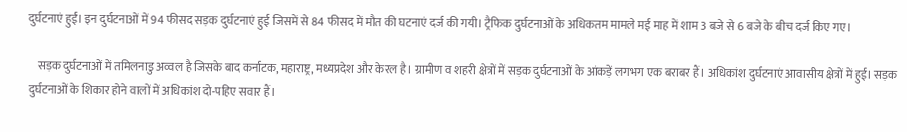दुर्घटनाएं हुईं। इन दुर्घटनाओं में 94 फीसद सड़क दुर्घटनाएं हुई जिसमें से 84 फीसद में मौत की घटनाएं दर्ज की गयी। ट्रैफिक दुर्घटनाओं के अधिकतम मामले मई माह में शाम 3 बजे से 6 बजे के बीच दर्ज किए गए।

    सड़क दुर्घटनाओं में तमिलनाडु अव्वल है जिसके बाद कर्नाटक, महाराष्ट्र, मध्यप्रदेश और केरल है। ग्रामीण व शहरी क्षेत्रों में सड़क दुर्घटनाओं के आंकड़ें लगभग एक बराबर हैं। अधिकांश दुर्घटनाएं आवासीय क्षेत्रों में हुई। सड़क दुर्घटनाओं के शिकार होने वालों में अधिकांश दो-पहिए सवार हैं।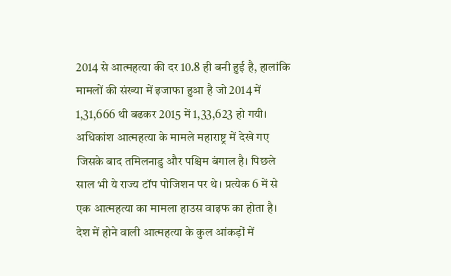2014 से आत्महत्या की दर 10.8 ही बनी हुई है, हालांकि मामलों की संख्या में इजाफा हुआ है जो 2014 में 1,31,666 थी बढकर 2015 में 1,33,623 हो गयी। अधिकांश आत्महत्या के मामले महाराष्ट्र में देखे गए जिसके बाद तमिलनाडु और पश्चिम बंगाल है। पिछले साल भी ये राज्य टॉप पोजिशन पर थे। प्रत्येक 6 में से एक आत्महत्या का मामला हाउस वाइफ का होता है। देश में होने वाली आत्महत्या के कुल आंकड़ों में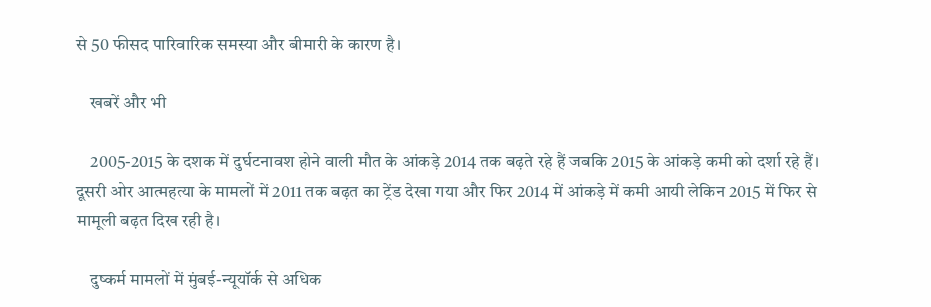से 50 फीसद पारिवारिक समस्या और बीमारी के कारण है।

    खबरें और भी

    2005-2015 के दशक में दुर्घटनावश होने वाली मौत के आंकड़े 2014 तक बढ़ते रहे हैं जबकि 2015 के आंकड़े कमी को दर्शा रहे हैं। दूसरी ओर आत्महत्या के मामलों में 2011 तक बढ़त का ट्रेंड देखा गया और फिर 2014 में आंकड़े में कमी आयी लेकिन 2015 में फिर से मामूली बढ़त दिख रही है।

    दुष्कर्म मामलों में मुंबई-न्यूयॉर्क से अधिक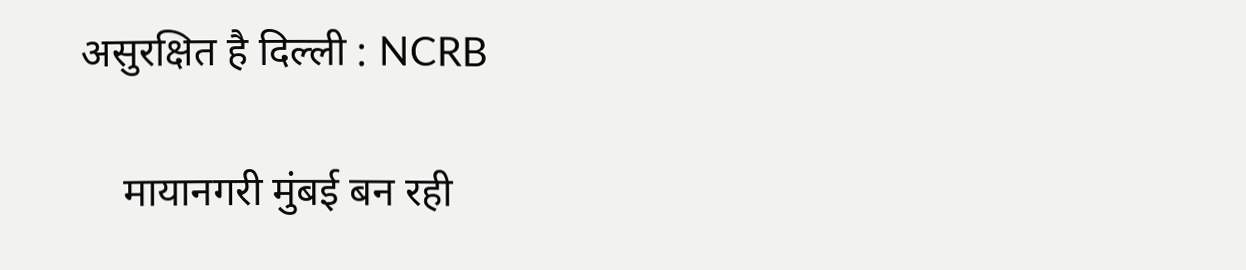असुरक्षित है दिल्ली : NCRB

    मायानगरी मुंबई बन रही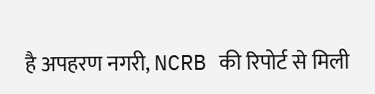है अपहरण नगरी, NCRB की रिपोर्ट से मिली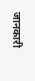जानकारी